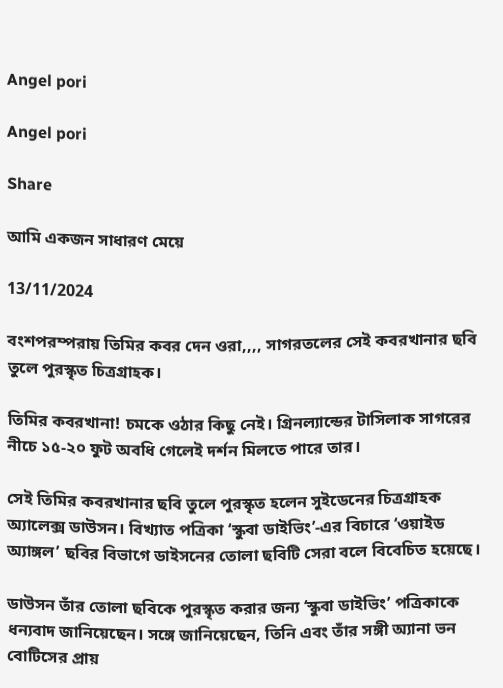Angel pori

Angel pori

Share

আমি একজন সাধারণ মেয়ে

13/11/2024

বংশপরম্পরায় তিমির কবর দেন ওরা,,,, সাগরতলের সেই কবরখানার ছবি তুলে পুরস্কৃত চিত্রগ্রাহক।

তিমির কবরখানা! চমকে ওঠার কিছু নেই। গ্রিনল্যান্ডের টাসিলাক সাগরের নীচে ১৫-২০ ফুট অবধি গেলেই দর্শন মিলতে পারে তার।

সেই তিমির কবরখানার ছবি তুলে পুরস্কৃত হলেন সুইডেনের চিত্রগ্রাহক অ্যালেক্স ডাউসন। বিখ্যাত পত্রিকা ‘স্কুবা ডাইভিং’-এর বিচারে ‘ওয়াইড অ্যাঙ্গল’ ছবির বিভাগে ডাইসনের তোলা ছবিটি সেরা বলে বিবেচিত হয়েছে।

ডাউসন তাঁর তোলা ছবিকে পুরস্কৃত করার জন্য ‘স্কুবা ডাইভিং’ পত্রিকাকে ধন্যবাদ জানিয়েছেন। সঙ্গে জানিয়েছেন, তিনি এবং তাঁর সঙ্গী অ্যানা ভন বোটিসের প্রায়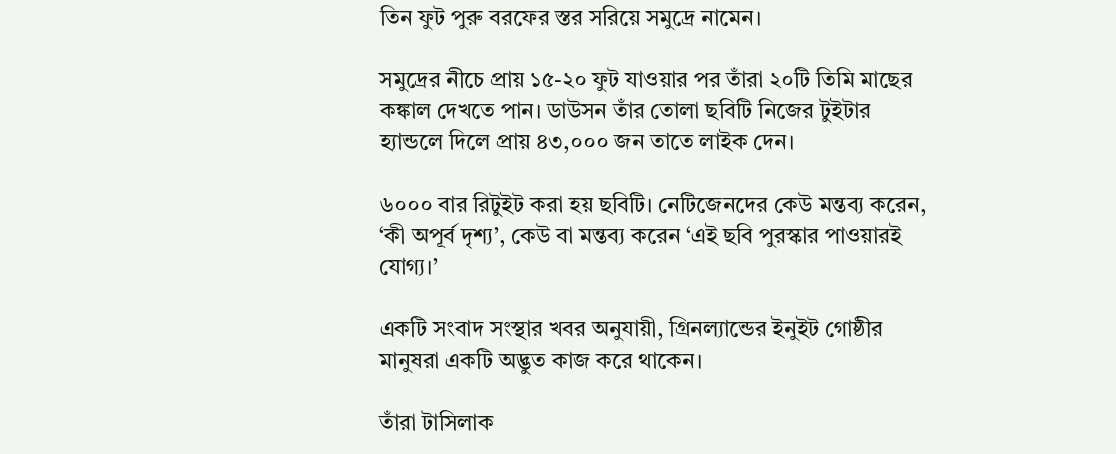তিন ফুট পুরু বরফের স্তর সরিয়ে সমুদ্রে নামেন।

সমুদ্রের নীচে প্রায় ১৫-২০ ফুট যাওয়ার পর তাঁরা ২০টি তিমি মাছের কঙ্কাল দেখতে পান। ডাউসন তাঁর তোলা ছবিটি নিজের টুইটার হ্যান্ডলে দিলে প্রায় ৪৩,০০০ জন তাতে লাইক দেন।

৬০০০ বার রিটুইট করা হয় ছবিটি। নেটিজেনদের কেউ মন্তব্য করেন, ‘কী অপূর্ব দৃশ্য’, কেউ বা মন্তব্য করেন ‘এই ছবি পুরস্কার পাওয়ারই যোগ্য।’

একটি সংবাদ সংস্থার খবর অনুযায়ী, গ্রিনল্যান্ডের ইনুইট গোষ্ঠীর মানুষরা একটি অদ্ভুত কাজ করে থাকেন।

তাঁরা টাসিলাক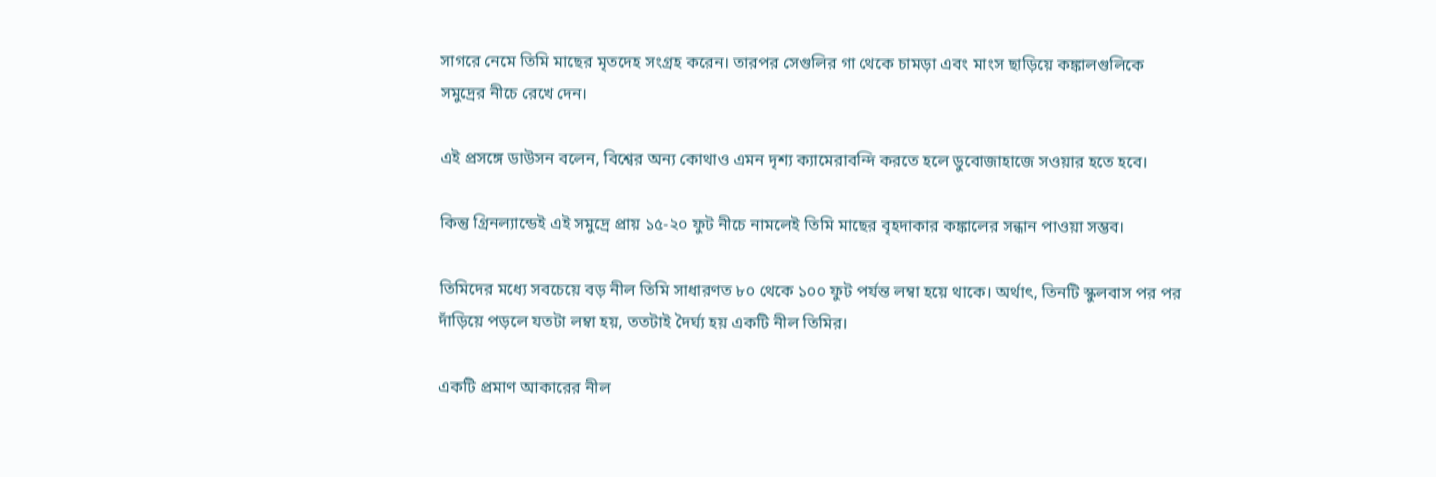সাগরে নেমে তিমি মাছের মৃতদেহ সংগ্রহ করেন। তারপর সেগুলির গা থেকে চামড়া এবং মাংস ছাড়িয়ে কঙ্কালগুলিকে সমুদ্রের নীচে রেখে দেন।

এই প্রসঙ্গে ডাউসন বলেন, বিশ্বের অন্য কোথাও এমন দৃশ্য ক্যামেরাবন্দি করতে হলে ডুবোজাহাজে সওয়ার হতে হবে।

কিন্তু গ্রিনল্যান্ডেই এই সমুদ্রে প্রায় ১৫-২০ ফুট নীচে নামলেই তিমি মাছের বৃহদাকার কঙ্কালের সন্ধান পাওয়া সম্ভব।

তিমিদের মধ্যে সবচেয়ে বড় নীল তিমি সাধারণত ৮০ থেকে ১০০ ফুট পর্যন্ত লম্বা হয়ে থাকে। অর্থাৎ, তিনটি স্কুলবাস পর পর দাঁড়িয়ে পড়লে যতটা লম্বা হয়, ততটাই দৈর্ঘ্য হয় একটি নীল তিমির।

একটি প্রমাণ আকারের নীল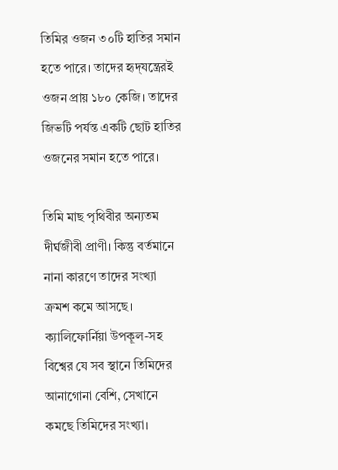তিমির ওজন ৩০টি হাতির সমান হতে পারে। তাদের হৃদ্‌যন্ত্রেরই ওজন প্রায় ১৮০ কেজি। তাদের জিভটি পর্যন্ত একটি ছোট হাতির ওজনের সমান হতে পারে।

তিমি মাছ পৃথিবীর অন্যতম দীর্ঘজীবী প্রাণী। কিন্তু বর্তমানে নানা কারণে তাদের সংখ্যা ক্রমশ কমে আসছে। ক্যালিফোর্নিয়া উপকূল-সহ বিশ্বের যে সব স্থানে তিমিদের আনাগোনা বেশি, সেখানে কমছে তিমিদের সংখ্যা।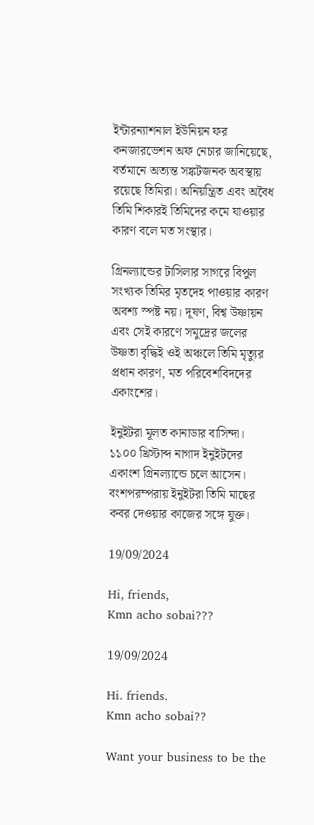ইন্টারন্যাশনাল ইউনিয়ন ফর কনজারভেশন অফ নেচার জানিয়েছে, বর্তমানে অত্যন্ত সঙ্কটজনক অবস্থায় রয়েছে তিমিরা। অনিয়ন্ত্রিত এবং অবৈধ তিমি শিকারই তিমিদের কমে যাওয়ার কারণ বলে মত সংস্থার।

গ্রিনল্যান্ডের টাসিলার সাগরে বিপুল সংখ্যক তিমির মৃতদেহ পাওয়ার কারণ অবশ্য স্পষ্ট নয়। দূষণ, বিশ্ব উষ্ণায়ন এবং সেই কারণে সমুদ্রের জলের উষ্ণতা বৃদ্ধিই ওই অঞ্চলে তিমি মৃত্যুর প্রধান কারণ, মত পরিবেশবিদদের একাংশের।

ইনুইটরা মূলত কানাডার বাসিন্দা। ১১০০ খ্রিস্টাব্দ নাগাদ ইনুইটদের একাংশ গ্রিনল্যান্ডে চলে আসেন। বংশপরম্পরায় ইনুইটরা তিমি মাছের কবর দেওয়ার কাজের সঙ্গে যুক্ত।

19/09/2024

Hi, friends,
Kmn acho sobai???

19/09/2024

Hi. friends.
Kmn acho sobai??

Want your business to be the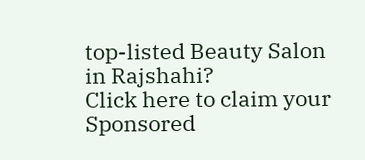top-listed Beauty Salon in Rajshahi?
Click here to claim your Sponsored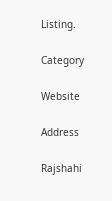Listing.

Category

Website

Address

Rajshahi